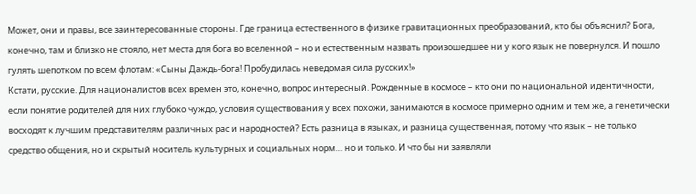Может, они и правы, все заинтересованные стороны. Где граница естественного в физике гравитационных преобразований, кто бы объяснил? Бога, конечно, там и близко не стояло, нет места для бога во вселенной – но и естественным назвать произошедшее ни у кого язык не повернулся. И пошло гулять шепотком по всем флотам: «Сыны Даждь-бога! Пробудилась неведомая сила русских!»
Кстати, русские. Для националистов всех времен это, конечно, вопрос интересный. Рожденные в космосе – кто они по национальной идентичности, если понятие родителей для них глубоко чуждо, условия существования у всех похожи, занимаются в космосе примерно одним и тем же, а генетически восходят к лучшим представителям различных рас и народностей? Есть разница в языках, и разница существенная, потому что язык – не только средство общения, но и скрытый носитель культурных и социальных норм… но и только. И что бы ни заявляли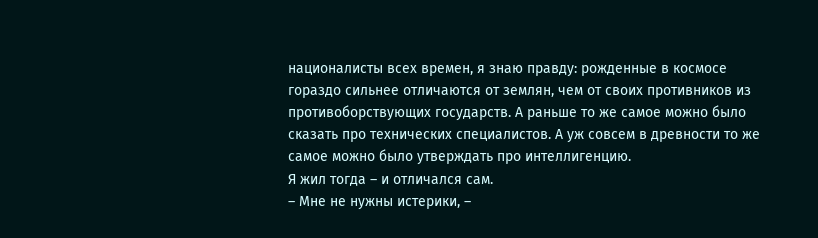националисты всех времен, я знаю правду: рожденные в космосе гораздо сильнее отличаются от землян, чем от своих противников из противоборствующих государств. А раньше то же самое можно было сказать про технических специалистов. А уж совсем в древности то же самое можно было утверждать про интеллигенцию.
Я жил тогда – и отличался сам.
– Мне не нужны истерики, –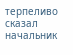терпеливо сказал начальник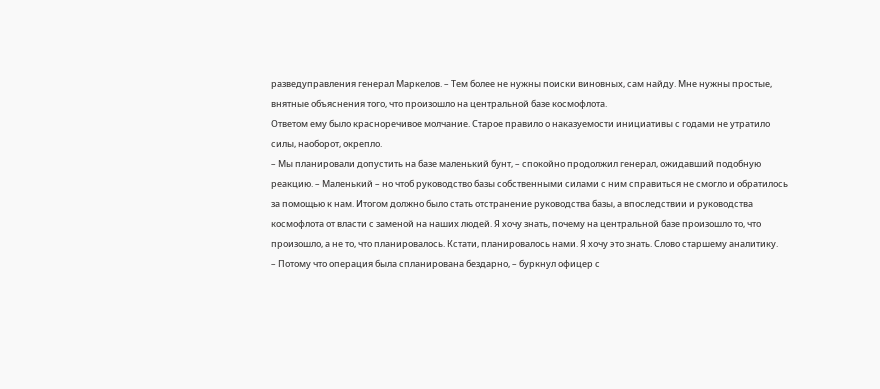разведуправления генерал Маркелов. – Тем более не нужны поиски виновных, сам найду. Мне нужны простые, внятные объяснения того, что произошло на центральной базе космофлота.
Ответом ему было красноречивое молчание. Старое правило о наказуемости инициативы с годами не утратило силы, наоборот, окрепло.
– Мы планировали допустить на базе маленький бунт, – спокойно продолжил генерал, ожидавший подобную реакцию. – Маленький – но чтоб руководство базы собственными силами с ним справиться не смогло и обратилось за помощью к нам. Итогом должно было стать отстранение руководства базы, а впоследствии и руководства космофлота от власти с заменой на наших людей. Я хочу знать, почему на центральной базе произошло то, что произошло, а не то, что планировалось. Кстати, планировалось нами. Я хочу это знать. Слово старшему аналитику.
– Потому что операция была спланирована бездарно, – буркнул офицер с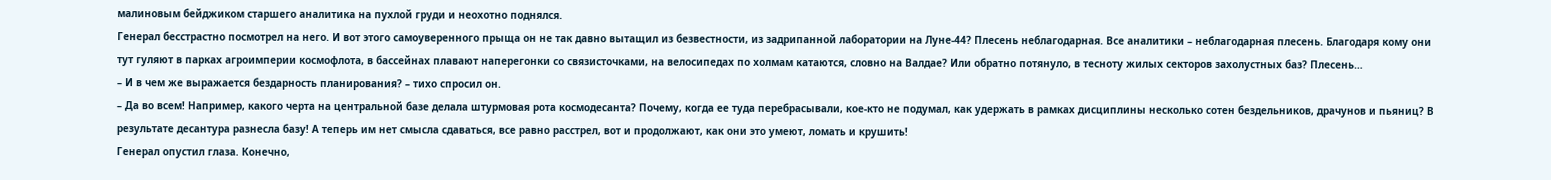малиновым бейджиком старшего аналитика на пухлой груди и неохотно поднялся.
Генерал бесстрастно посмотрел на него. И вот этого самоуверенного прыща он не так давно вытащил из безвестности, из задрипанной лаборатории на Луне-44? Плесень неблагодарная. Все аналитики – неблагодарная плесень. Благодаря кому они тут гуляют в парках агроимперии космофлота, в бассейнах плавают наперегонки со связисточками, на велосипедах по холмам катаются, словно на Валдае? Или обратно потянуло, в тесноту жилых секторов захолустных баз? Плесень…
– И в чем же выражается бездарность планирования? – тихо спросил он.
– Да во всем! Например, какого черта на центральной базе делала штурмовая рота космодесанта? Почему, когда ее туда перебрасывали, кое-кто не подумал, как удержать в рамках дисциплины несколько сотен бездельников, драчунов и пьяниц? В результате десантура разнесла базу! А теперь им нет смысла сдаваться, все равно расстрел, вот и продолжают, как они это умеют, ломать и крушить!
Генерал опустил глаза. Конечно,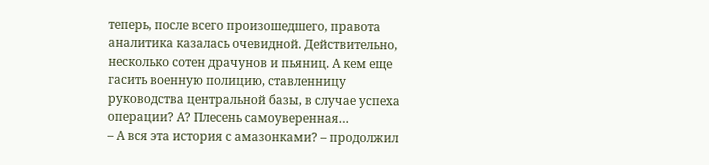теперь, после всего произошедшего, правота аналитика казалась очевидной. Действительно, несколько сотен драчунов и пьяниц. А кем еще гасить военную полицию, ставленницу руководства центральной базы, в случае успеха операции? А? Плесень самоуверенная…
– А вся эта история с амазонками? – продолжил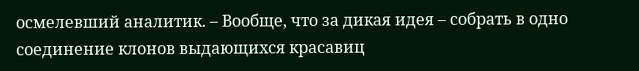осмелевший аналитик. – Вообще, что за дикая идея – собрать в одно соединение клонов выдающихся красавиц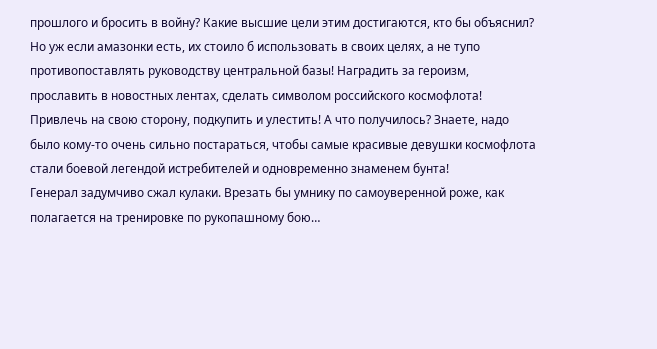прошлого и бросить в войну? Какие высшие цели этим достигаются, кто бы объяснил? Но уж если амазонки есть, их стоило б использовать в своих целях, а не тупо противопоставлять руководству центральной базы! Наградить за героизм, прославить в новостных лентах, сделать символом российского космофлота! Привлечь на свою сторону, подкупить и улестить! А что получилось? Знаете, надо было кому-то очень сильно постараться, чтобы самые красивые девушки космофлота стали боевой легендой истребителей и одновременно знаменем бунта!
Генерал задумчиво сжал кулаки. Врезать бы умнику по самоуверенной роже, как полагается на тренировке по рукопашному бою…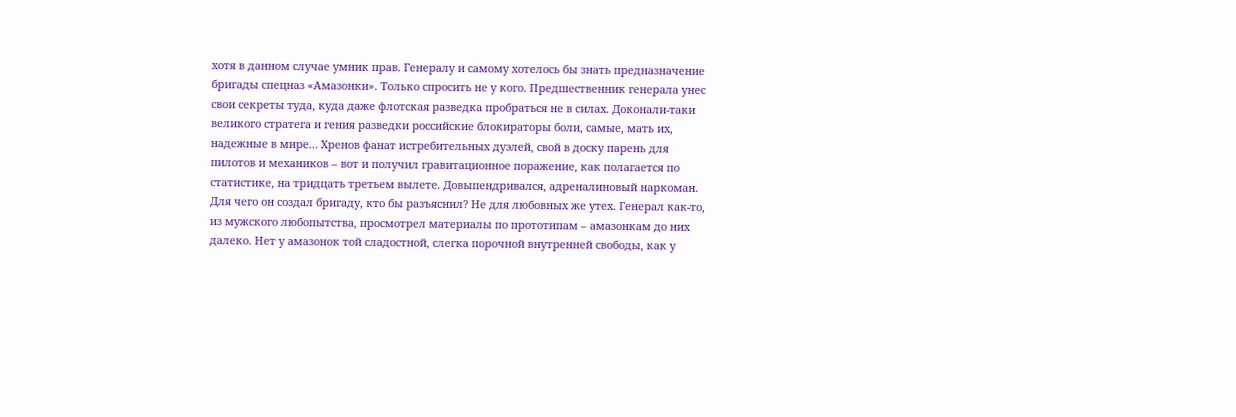хотя в данном случае умник прав. Генералу и самому хотелось бы знать предназначение бригады спецназ «Амазонки». Только спросить не у кого. Предшественник генерала унес свои секреты туда, куда даже флотская разведка пробраться не в силах. Доконали-таки великого стратега и гения разведки российские блокираторы боли, самые, мать их, надежные в мире… Хренов фанат истребительных дуэлей, свой в доску парень для пилотов и механиков – вот и получил гравитационное поражение, как полагается по статистике, на тридцать третьем вылете. Довыпендривался, адреналиновый наркоман. Для чего он создал бригаду, кто бы разъяснил? Не для любовных же утех. Генерал как-то, из мужского любопытства, просмотрел материалы по прототипам – амазонкам до них далеко. Нет у амазонок той сладостной, слегка порочной внутренней свободы, как у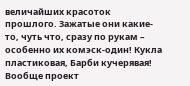величайших красоток прошлого. Зажатые они какие-то, чуть что, сразу по рукам – особенно их комэск-один! Кукла пластиковая, Барби кучерявая! Вообще проект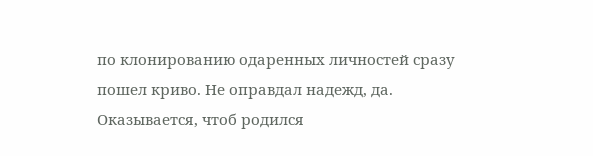по клонированию одаренных личностей сразу пошел криво. Не оправдал надежд, да. Оказывается, чтоб родился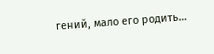гений, мало его родить…